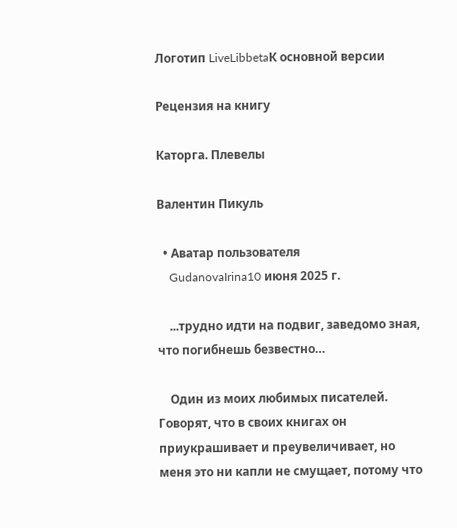Логотип LiveLibbetaК основной версии

Рецензия на книгу

Каторга. Плевелы

Валентин Пикуль

  • Аватар пользователя
    GudanovaIrina10 июня 2025 г.

    ...трудно идти на подвиг, заведомо зная, что погибнешь безвестно…

    Один из моих любимых писателей. Говорят, что в своих книгах он приукрашивает и преувеличивает, но меня это ни капли не смущает, потому что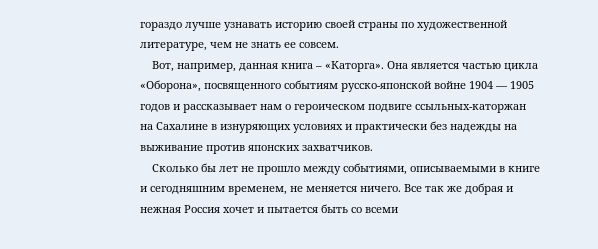гораздо лучше узнавать историю своей страны по художественной литературе, чем не знать ее совсем.
    Вот, например, данная книга – «Каторга». Она является частью цикла «Оборона», посвященного событиям русско-японской войне 1904 — 1905 годов и рассказывает нам о героическом подвиге ссыльных-каторжан на Сахалине в изнуряющих условиях и практически без надежды на выживание против японских захватчиков.
    Сколько бы лет не прошло между событиями, описываемыми в книге и сегодняшним временем, не меняется ничего. Все так же добрая и нежная Россия хочет и пытается быть со всеми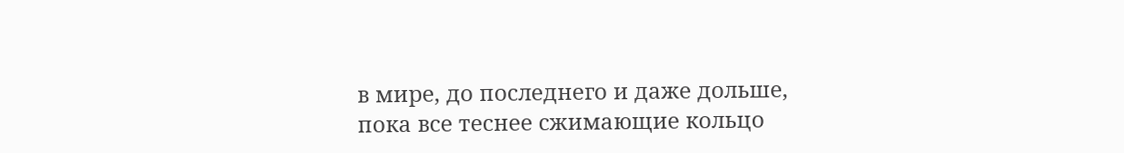в мире, до последнего и даже дольше, пока все теснее сжимающие кольцо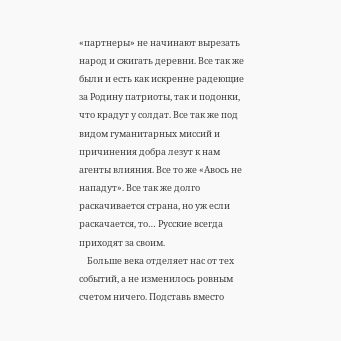«партнеры» не начинают вырезать народ и сжигать деревни. Все так же были и есть как искренне радеющие за Родину патриоты, так и подонки, что крадут у солдат. Все так же под видом гуманитарных миссий и причинения добра лезут к нам агенты влияния. Все то же «Авось не нападут». Все так же долго раскачивается страна, но уж если раскачается, то… Русские всегда приходят за своим.
    Больше века отделяет нас от тех событий, а не изменилось ровным счетом ничего. Подставь вместо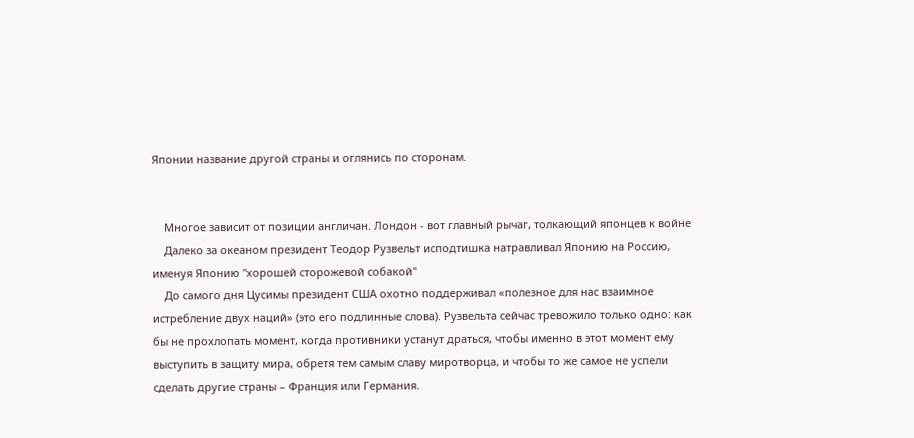Японии название другой страны и оглянись по сторонам.


    Многое зависит от позиции англичан. Лондон - вот главный рычаг, толкающий японцев к войне
    Далеко за океаном президент Теодор Рузвельт исподтишка натравливал Японию на Россию, именуя Японию "хорошей сторожевой собакой"
    До самого дня Цусимы президент США охотно поддерживал «полезное для нас взаимное истребление двух наций» (это его подлинные слова). Рузвельта сейчас тревожило только одно: как бы не прохлопать момент, когда противники устанут драться, чтобы именно в этот момент ему выступить в защиту мира, обретя тем самым славу миротворца, и чтобы то же самое не успели сделать другие страны – Франция или Германия.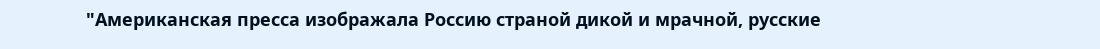"Американская пресса изображала Россию страной дикой и мрачной, русские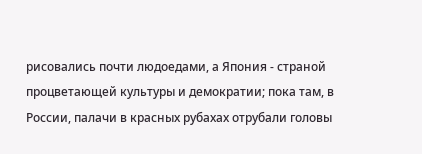рисовались почти людоедами, а Япония - страной процветающей культуры и демократии; пока там, в России, палачи в красных рубахах отрубали головы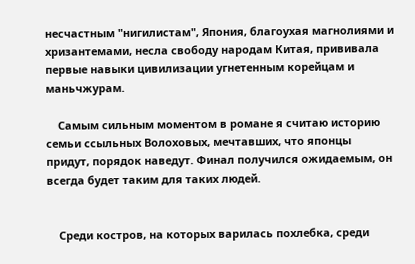несчастным "нигилистам", Япония, благоухая магнолиями и хризантемами, несла свободу народам Китая, прививала первые навыки цивилизации угнетенным корейцам и маньчжурам.

    Самым сильным моментом в романе я считаю историю семьи ссыльных Волоховых, мечтавших, что японцы придут, порядок наведут. Финал получился ожидаемым, он всегда будет таким для таких людей.


    Среди костров, на которых варилась похлебка, среди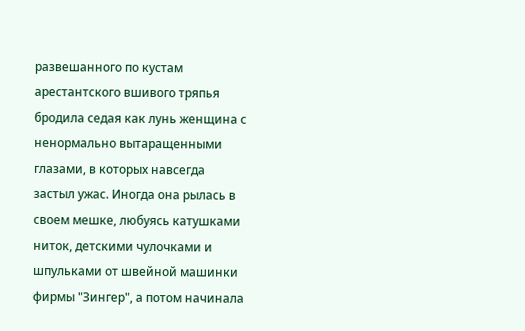развешанного по кустам арестантского вшивого тряпья бродила седая как лунь женщина с ненормально вытаращенными глазами, в которых навсегда застыл ужас. Иногда она рылась в своем мешке, любуясь катушками ниток, детскими чулочками и шпульками от швейной машинки фирмы "Зингер", а потом начинала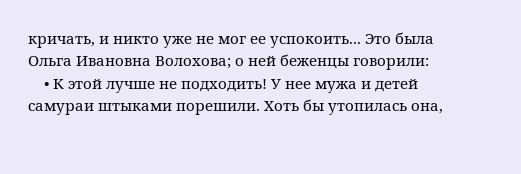кричать, и никто уже не мог ее успокоить... Это была Ольга Ивановна Волохова; о ней беженцы говорили:
    • К этой лучше не подходить! У нее мужа и детей самураи штыками порешили. Хоть бы утопилась она,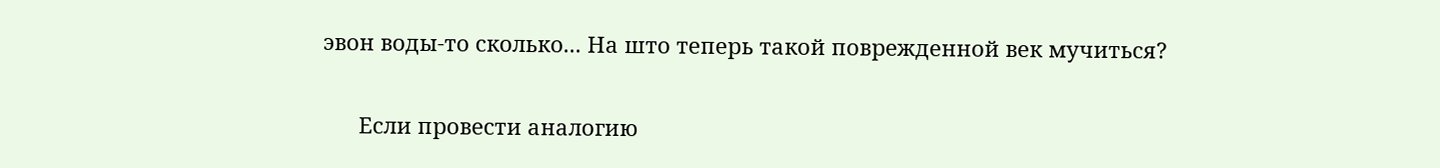эвон воды-то сколько... На што теперь такой поврежденной век мучиться?

      Если провести аналогию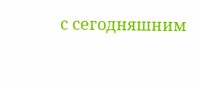с сегодняшним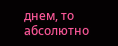днем, то абсолютно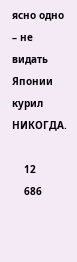ясно одно – не видать Японии курил НИКОГДА.

    12
    686